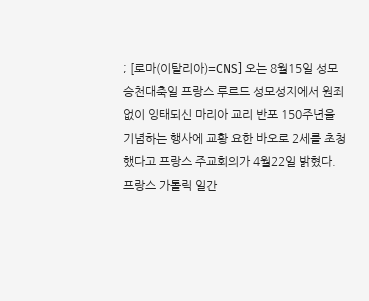; [로마(이탈리아)=CNS] 오는 8월15일 성모승천대축일 프랑스 루르드 성모성지에서 원죄없이 잉태되신 마리아 교리 반포 150주년을 기념하는 행사에 교황 요한 바오로 2세를 초청했다고 프랑스 주교회의가 4월22일 밝혔다.
프랑스 가톨릭 일간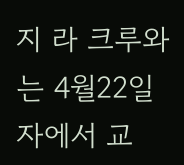지 라 크루와 는 4월22일자에서 교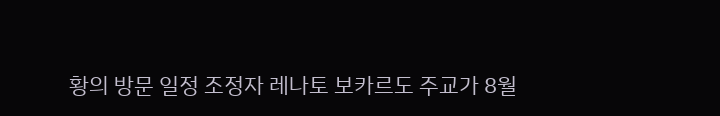황의 방문 일정 조정자 레나토 보카르도 주교가 8월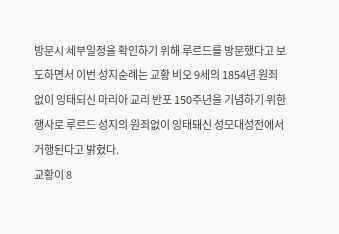방문시 세부일정을 확인하기 위해 루르드를 방문했다고 보도하면서 이번 성지순례는 교황 비오 9세의 1854년 원죄없이 잉태되신 마리아 교리 반포 150주년을 기념하기 위한 행사로 루르드 성지의 원죄없이 잉태돼신 성모대성전에서 거행된다고 밝혔다.
교황이 8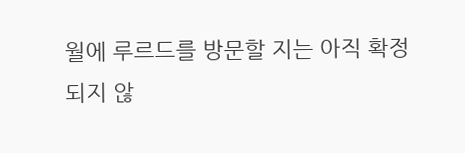월에 루르드를 방문할 지는 아직 확정되지 않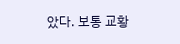았다. 보통 교황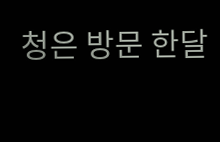청은 방문 한달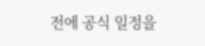전에 공식 일정을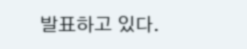발표하고 있다.